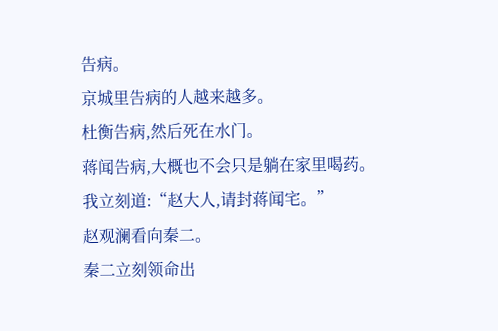告病。
京城里告病的人越来越多。
杜衡告病,然后死在水门。
蒋闻告病,大概也不会只是躺在家里喝药。
我立刻道:“赵大人,请封蒋闻宅。”
赵观澜看向秦二。
秦二立刻领命出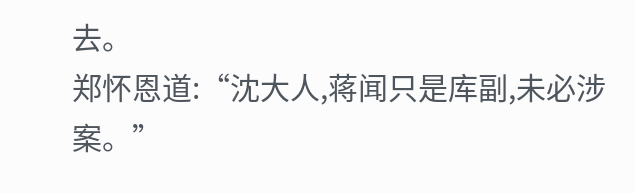去。
郑怀恩道:“沈大人,蒋闻只是库副,未必涉案。”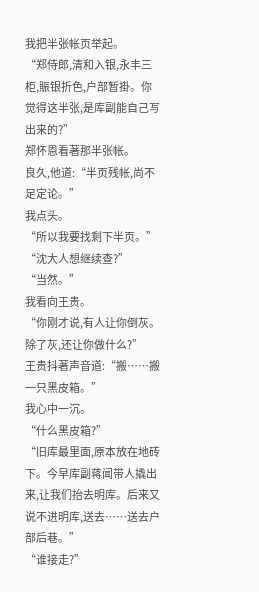我把半张帐页举起。
“郑侍郎,清和入银,永丰三柜,賑银折色,户部暂掛。你觉得这半张,是库副能自己写出来的?”
郑怀恩看著那半张帐。
良久,他道:“半页残帐,尚不足定论。”
我点头。
“所以我要找剩下半页。”
“沈大人想继续查?”
“当然。”
我看向王贵。
“你刚才说,有人让你倒灰。除了灰,还让你做什么?”
王贵抖著声音道:“搬……搬一只黑皮箱。”
我心中一沉。
“什么黑皮箱?”
“旧库最里面,原本放在地砖下。今早库副蒋闻带人撬出来,让我们抬去明库。后来又说不进明库,送去……送去户部后巷。”
“谁接走?”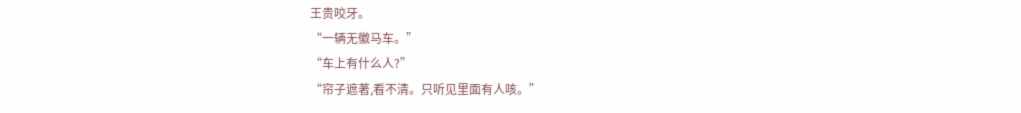王贵咬牙。
“一辆无徽马车。”
“车上有什么人?”
“帘子遮著,看不清。只听见里面有人咳。”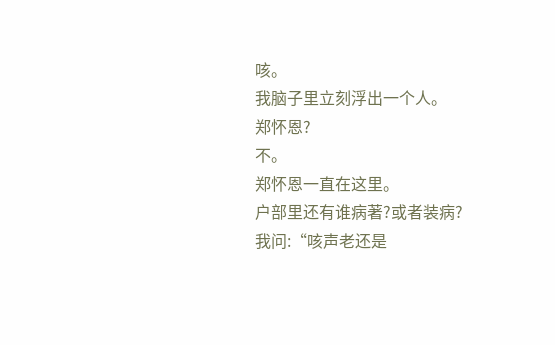咳。
我脑子里立刻浮出一个人。
郑怀恩?
不。
郑怀恩一直在这里。
户部里还有谁病著?或者装病?
我问:“咳声老还是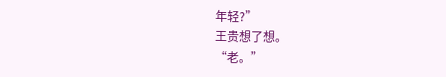年轻?”
王贵想了想。
“老。”